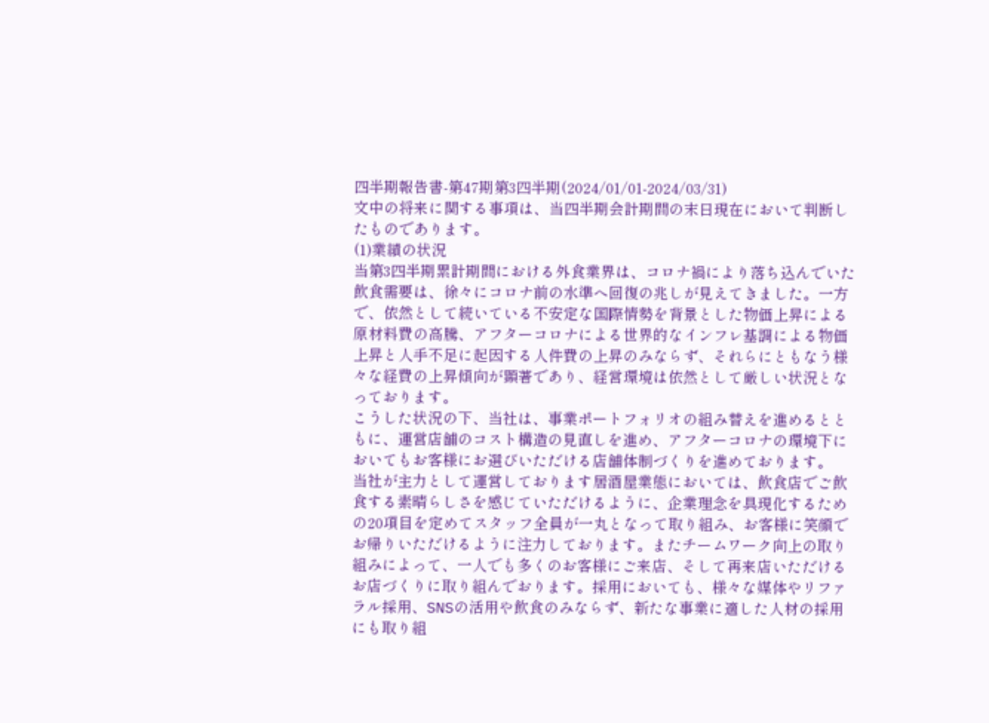四半期報告書-第47期第3四半期(2024/01/01-2024/03/31)
文中の将来に関する事項は、当四半期会計期間の末日現在において判断したものであります。
(1)業績の状況
当第3四半期累計期間における外食業界は、コロナ禍により落ち込んでいた飲食需要は、徐々にコロナ前の水準へ回復の兆しが見えてきました。一方で、依然として続いている不安定な国際情勢を背景とした物価上昇による原材料費の高騰、アフターコロナによる世界的なインフレ基調による物価上昇と人手不足に起因する人件費の上昇のみならず、それらにともなう様々な経費の上昇傾向が顕著であり、経営環境は依然として厳しい状況となっております。
こうした状況の下、当社は、事業ポートフォリオの組み替えを進めるとともに、運営店舗のコスト構造の見直しを進め、アフターコロナの環境下においてもお客様にお選びいただける店舗体制づくりを進めております。
当社が主力として運営しております居酒屋業態においては、飲食店でご飲食する素晴らしさを感じていただけるように、企業理念を具現化するための20項目を定めてスタッフ全員が一丸となって取り組み、お客様に笑顔でお帰りいただけるように注力しております。またチームワーク向上の取り組みによって、一人でも多くのお客様にご来店、そして再来店いただけるお店づくりに取り組んでおります。採用においても、様々な媒体やリファラル採用、SNSの活用や飲食のみならず、新たな事業に適した人材の採用にも取り組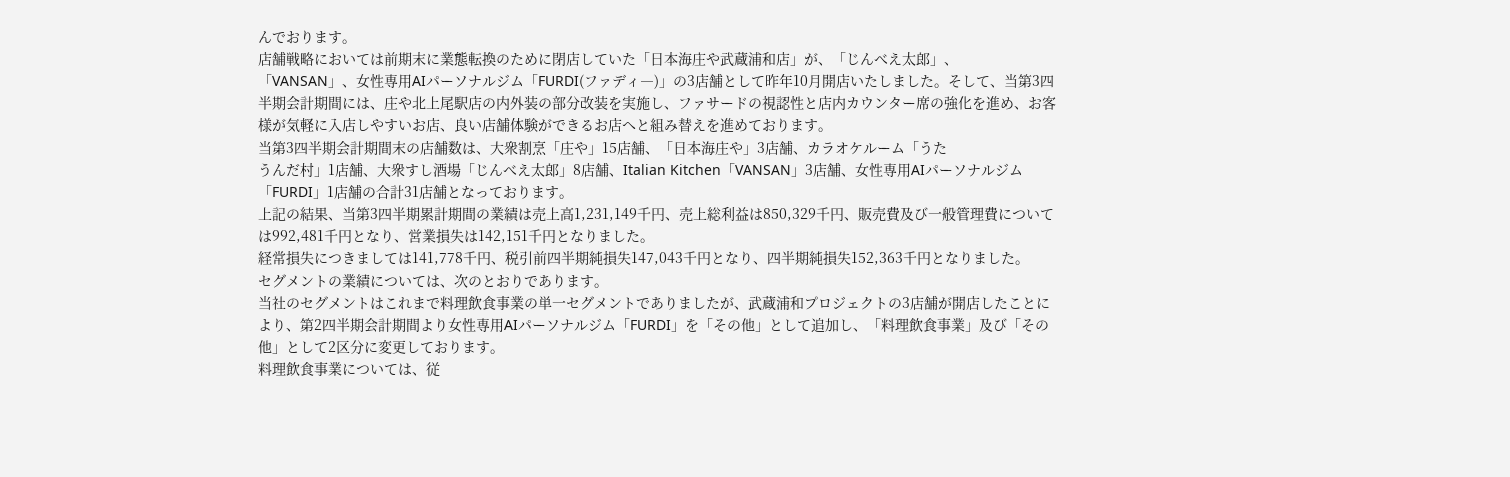んでおります。
店舗戦略においては前期末に業態転換のために閉店していた「日本海庄や武蔵浦和店」が、「じんべえ太郎」、
「VANSAN」、女性専用AIパーソナルジム「FURDI(ファディ―)」の3店舗として昨年10月開店いたしました。そして、当第3四半期会計期間には、庄や北上尾駅店の内外装の部分改装を実施し、ファサードの視認性と店内カウンター席の強化を進め、お客様が気軽に入店しやすいお店、良い店舗体験ができるお店へと組み替えを進めております。
当第3四半期会計期間末の店舗数は、大衆割烹「庄や」15店舗、「日本海庄や」3店舗、カラオケルーム「うた
うんだ村」1店舗、大衆すし酒場「じんべえ太郎」8店舗、Italian Kitchen「VANSAN」3店舗、女性専用AIパーソナルジム「FURDI」1店舗の合計31店舗となっております。
上記の結果、当第3四半期累計期間の業績は売上高1,231,149千円、売上総利益は850,329千円、販売費及び一般管理費については992,481千円となり、営業損失は142,151千円となりました。
経常損失につきましては141,778千円、税引前四半期純損失147,043千円となり、四半期純損失152,363千円となりました。
セグメントの業績については、次のとおりであります。
当社のセグメントはこれまで料理飲食事業の単一セグメントでありましたが、武蔵浦和プロジェクトの3店舗が開店したことにより、第2四半期会計期間より女性専用AIパーソナルジム「FURDI」を「その他」として追加し、「料理飲食事業」及び「その他」として2区分に変更しております。
料理飲食事業については、従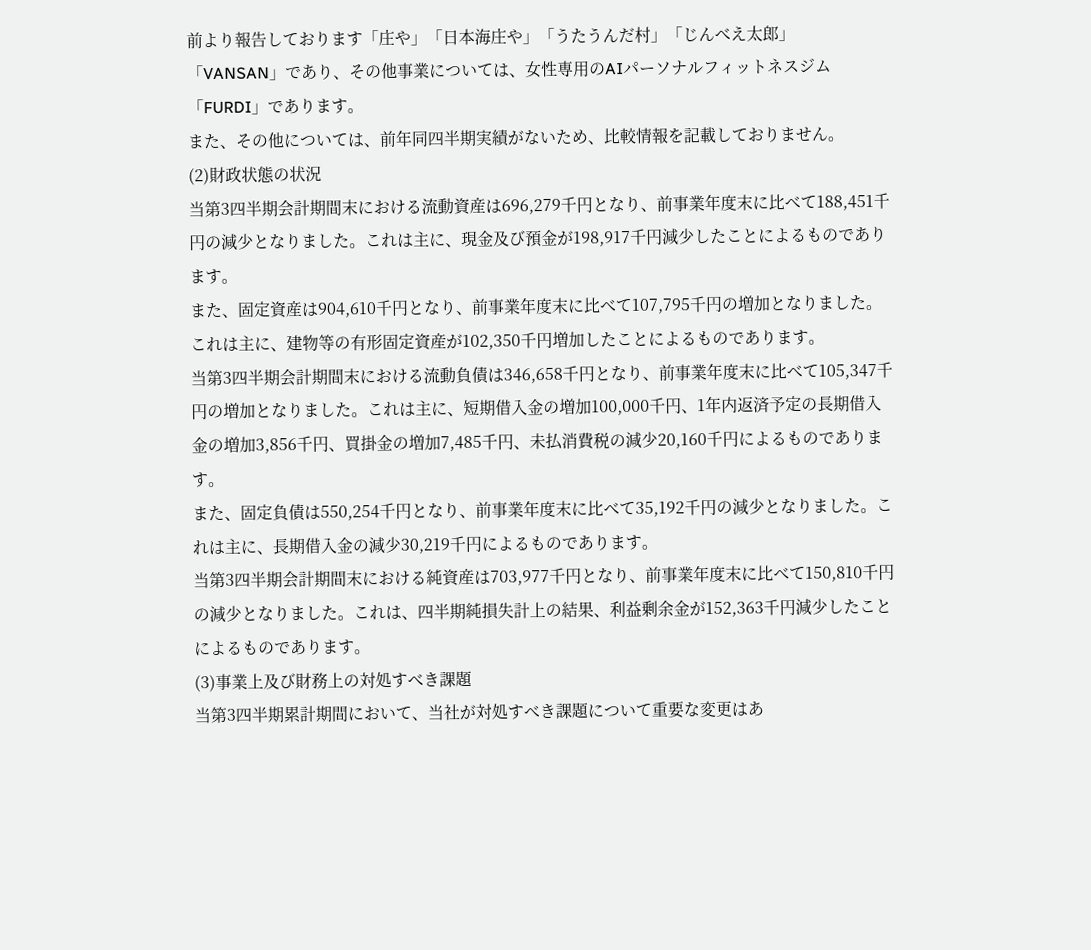前より報告しております「庄や」「日本海庄や」「うたうんだ村」「じんべえ太郎」「VANSAN」であり、その他事業については、女性専用のAIパーソナルフィットネスジム「FURDI」であります。
また、その他については、前年同四半期実績がないため、比較情報を記載しておりません。
(2)財政状態の状況
当第3四半期会計期間末における流動資産は696,279千円となり、前事業年度末に比べて188,451千円の減少となりました。これは主に、現金及び預金が198,917千円減少したことによるものであります。
また、固定資産は904,610千円となり、前事業年度末に比べて107,795千円の増加となりました。これは主に、建物等の有形固定資産が102,350千円増加したことによるものであります。
当第3四半期会計期間末における流動負債は346,658千円となり、前事業年度末に比べて105,347千円の増加となりました。これは主に、短期借入金の増加100,000千円、1年内返済予定の長期借入金の増加3,856千円、買掛金の増加7,485千円、未払消費税の減少20,160千円によるものであります。
また、固定負債は550,254千円となり、前事業年度末に比べて35,192千円の減少となりました。これは主に、長期借入金の減少30,219千円によるものであります。
当第3四半期会計期間末における純資産は703,977千円となり、前事業年度末に比べて150,810千円の減少となりました。これは、四半期純損失計上の結果、利益剰余金が152,363千円減少したことによるものであります。
(3)事業上及び財務上の対処すべき課題
当第3四半期累計期間において、当社が対処すべき課題について重要な変更はあ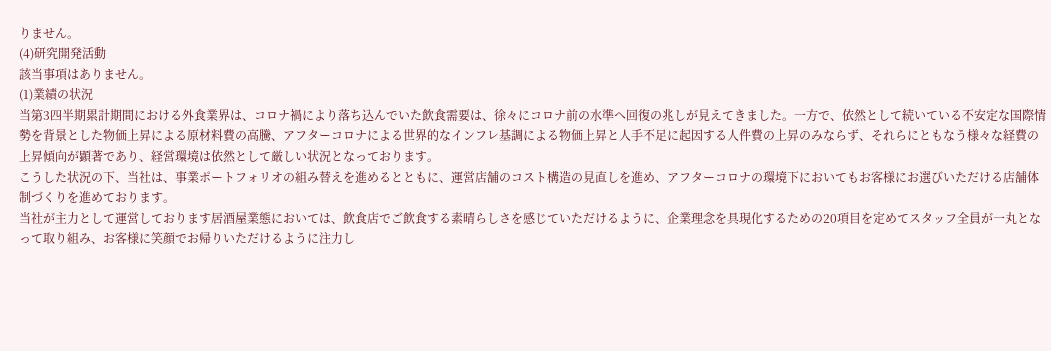りません。
(4)研究開発活動
該当事項はありません。
(1)業績の状況
当第3四半期累計期間における外食業界は、コロナ禍により落ち込んでいた飲食需要は、徐々にコロナ前の水準へ回復の兆しが見えてきました。一方で、依然として続いている不安定な国際情勢を背景とした物価上昇による原材料費の高騰、アフターコロナによる世界的なインフレ基調による物価上昇と人手不足に起因する人件費の上昇のみならず、それらにともなう様々な経費の上昇傾向が顕著であり、経営環境は依然として厳しい状況となっております。
こうした状況の下、当社は、事業ポートフォリオの組み替えを進めるとともに、運営店舗のコスト構造の見直しを進め、アフターコロナの環境下においてもお客様にお選びいただける店舗体制づくりを進めております。
当社が主力として運営しております居酒屋業態においては、飲食店でご飲食する素晴らしさを感じていただけるように、企業理念を具現化するための20項目を定めてスタッフ全員が一丸となって取り組み、お客様に笑顔でお帰りいただけるように注力し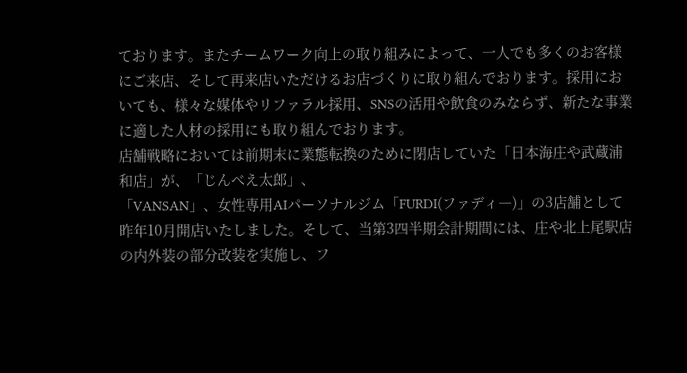ております。またチームワーク向上の取り組みによって、一人でも多くのお客様にご来店、そして再来店いただけるお店づくりに取り組んでおります。採用においても、様々な媒体やリファラル採用、SNSの活用や飲食のみならず、新たな事業に適した人材の採用にも取り組んでおります。
店舗戦略においては前期末に業態転換のために閉店していた「日本海庄や武蔵浦和店」が、「じんべえ太郎」、
「VANSAN」、女性専用AIパーソナルジム「FURDI(ファディ―)」の3店舗として昨年10月開店いたしました。そして、当第3四半期会計期間には、庄や北上尾駅店の内外装の部分改装を実施し、フ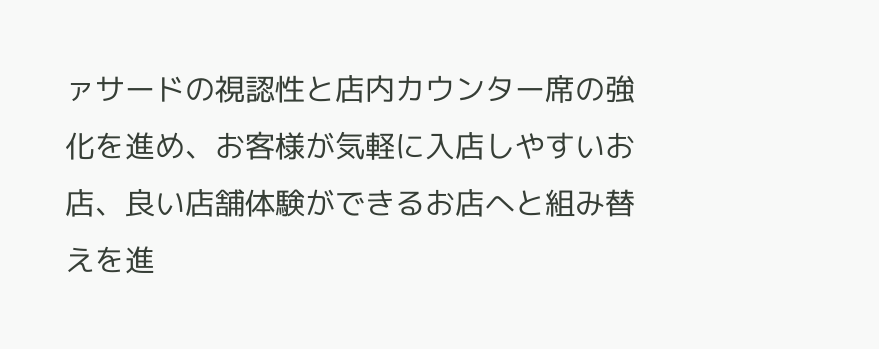ァサードの視認性と店内カウンター席の強化を進め、お客様が気軽に入店しやすいお店、良い店舗体験ができるお店へと組み替えを進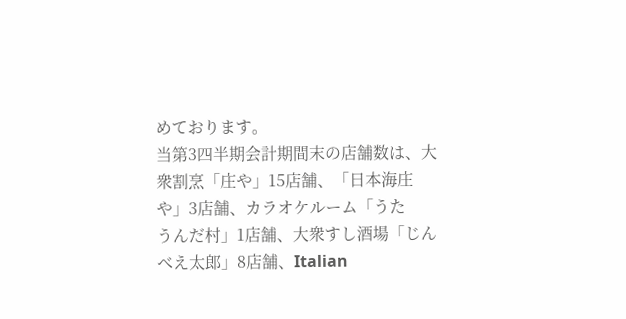めております。
当第3四半期会計期間末の店舗数は、大衆割烹「庄や」15店舗、「日本海庄や」3店舗、カラオケルーム「うた
うんだ村」1店舗、大衆すし酒場「じんべえ太郎」8店舗、Italian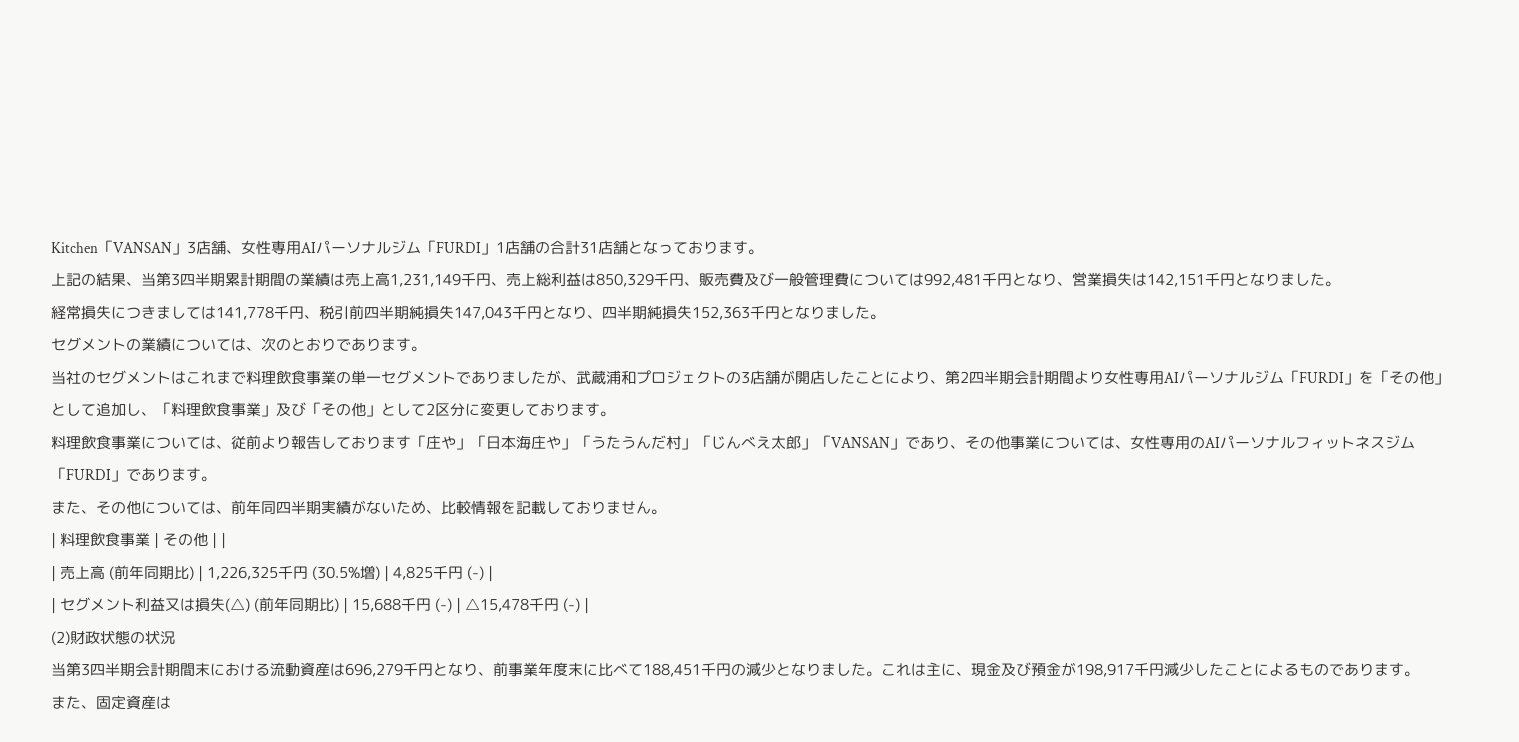Kitchen「VANSAN」3店舗、女性専用AIパーソナルジム「FURDI」1店舗の合計31店舗となっております。
上記の結果、当第3四半期累計期間の業績は売上高1,231,149千円、売上総利益は850,329千円、販売費及び一般管理費については992,481千円となり、営業損失は142,151千円となりました。
経常損失につきましては141,778千円、税引前四半期純損失147,043千円となり、四半期純損失152,363千円となりました。
セグメントの業績については、次のとおりであります。
当社のセグメントはこれまで料理飲食事業の単一セグメントでありましたが、武蔵浦和プロジェクトの3店舗が開店したことにより、第2四半期会計期間より女性専用AIパーソナルジム「FURDI」を「その他」として追加し、「料理飲食事業」及び「その他」として2区分に変更しております。
料理飲食事業については、従前より報告しております「庄や」「日本海庄や」「うたうんだ村」「じんべえ太郎」「VANSAN」であり、その他事業については、女性専用のAIパーソナルフィットネスジム「FURDI」であります。
また、その他については、前年同四半期実績がないため、比較情報を記載しておりません。
| 料理飲食事業 | その他 | |
| 売上高 (前年同期比) | 1,226,325千円 (30.5%増) | 4,825千円 (-) |
| セグメント利益又は損失(△) (前年同期比) | 15,688千円 (-) | △15,478千円 (-) |
(2)財政状態の状況
当第3四半期会計期間末における流動資産は696,279千円となり、前事業年度末に比べて188,451千円の減少となりました。これは主に、現金及び預金が198,917千円減少したことによるものであります。
また、固定資産は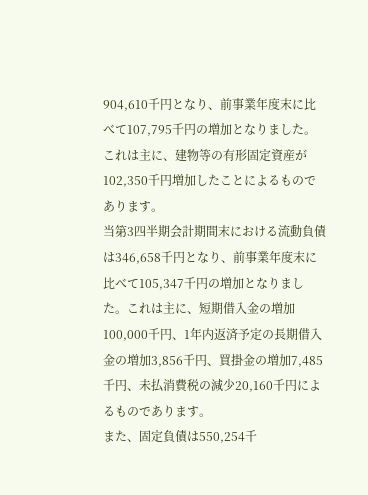904,610千円となり、前事業年度末に比べて107,795千円の増加となりました。これは主に、建物等の有形固定資産が102,350千円増加したことによるものであります。
当第3四半期会計期間末における流動負債は346,658千円となり、前事業年度末に比べて105,347千円の増加となりました。これは主に、短期借入金の増加100,000千円、1年内返済予定の長期借入金の増加3,856千円、買掛金の増加7,485千円、未払消費税の減少20,160千円によるものであります。
また、固定負債は550,254千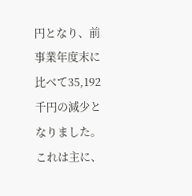円となり、前事業年度末に比べて35,192千円の減少となりました。これは主に、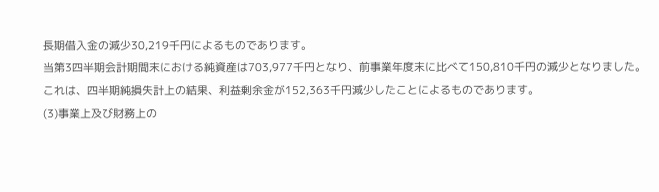長期借入金の減少30,219千円によるものであります。
当第3四半期会計期間末における純資産は703,977千円となり、前事業年度末に比べて150,810千円の減少となりました。これは、四半期純損失計上の結果、利益剰余金が152,363千円減少したことによるものであります。
(3)事業上及び財務上の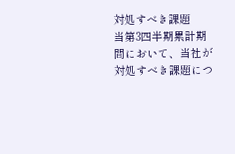対処すべき課題
当第3四半期累計期間において、当社が対処すべき課題につ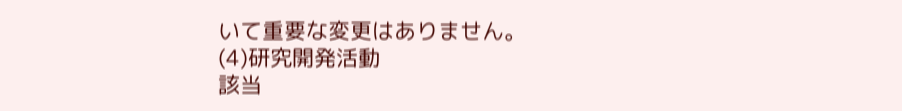いて重要な変更はありません。
(4)研究開発活動
該当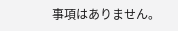事項はありません。